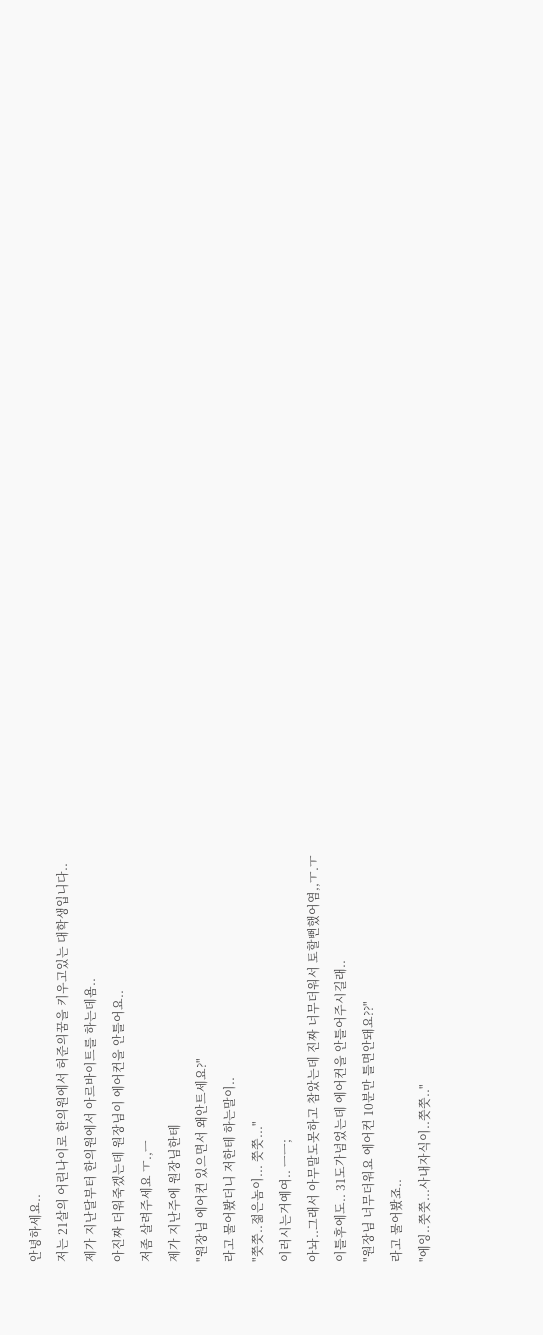안녕하세요..
저는 21살의 어린나이로 한의원에서 허준의꿈을 키우고있는 대학생입니다..
제가 지난달부터 한의원에서 아르바이트를 하는데욤..
아진짜 더워죽겠는데 원장님이 에어컨을 안틀어요..
저좀 살려주세요 ㅜ.,ㅡ
제가 지난주에 원장님한테
"원장님 에어컨 있으면서 왜안트세요?"
라고 물어봤더니 저한테 하는말이..
"쯧쯧..젊은놈이... 쯧쯧..."
이러시는거예여.. ㅡㅡ;
아놔..그래서 아무말도못하고 참았는데 진짜 너무더워서 토할뻔했어염,,ㅜ.ㅜ
이틀후에도.. 31도가넘었는데 에어컨을 안틀어주시길래..
"원장님 너무더워요 에어컨 10분만 틀면안돼요??"
라고 물어봤죠..
"에잉..쯧쯧...사내자식이..쯧쯧.."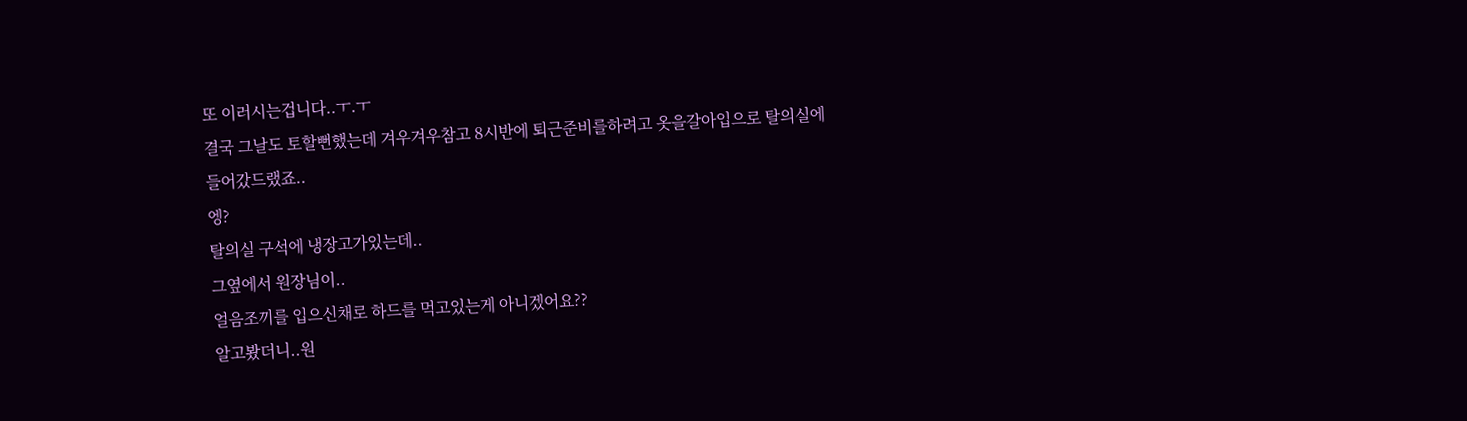또 이러시는겁니다..ㅜ.ㅜ
결국 그날도 토할뻔했는데 겨우겨우참고 8시반에 퇴근준비를하려고 옷을갈아입으로 탈의실에
들어갔드랬죠..
엥?
탈의실 구석에 냉장고가있는데..
그옆에서 원장님이..
얼음조끼를 입으신채로 하드를 먹고있는게 아니겠어요??
알고봤더니..원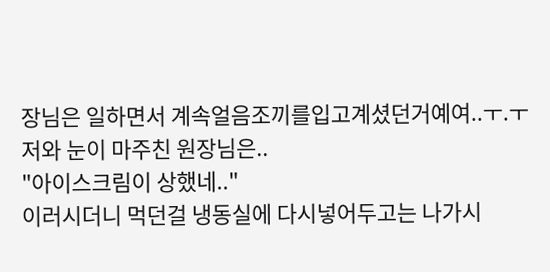장님은 일하면서 계속얼음조끼를입고계셨던거예여..ㅜ.ㅜ
저와 눈이 마주친 원장님은..
"아이스크림이 상했네.."
이러시더니 먹던걸 냉동실에 다시넣어두고는 나가시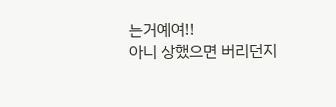는거예여!!
아니 상했으면 버리던지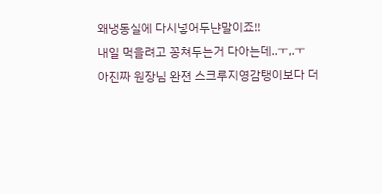왜냉동실에 다시넣어두냔말이죠!!
내일 먹을려고 꽁쳐두는거 다아는데..ㅜ,.ㅜ
아진짜 원장님 완젼 스크루지영감탱이보다 더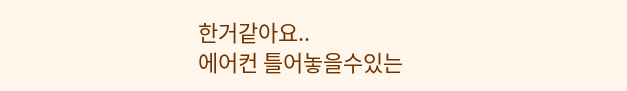한거같아요..
에어컨 틀어놓을수있는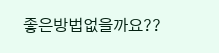좋은방법없을까요??